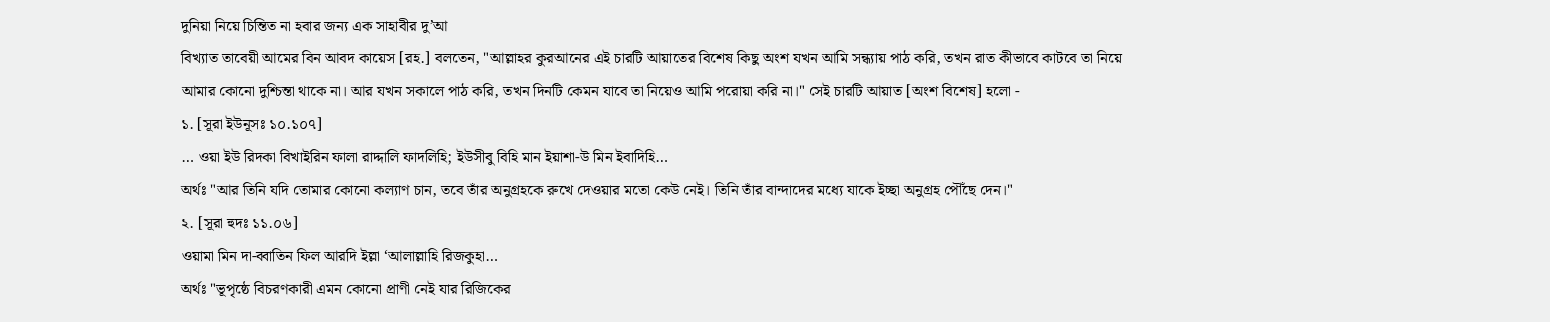দুনিয়া নিয়ে চিন্তিত না হবার জন্য এক সাহাবীর দু’আ
বিখ্যাত তাবেয়ী আমের বিন আবদ কায়েস [রহ.] বলতেন, "আল্লাহর কুরআনের এই চারটি আয়াতের বিশেষ কিছু অংশ যখন আমি সন্ধ্যায় পাঠ করি, তখন রাত কীভাবে কাটবে তা নিয়ে আমার কোনো দুশ্চিন্তা থাকে না। আর যখন সকালে পাঠ করি, তখন দিনটি কেমন যাবে তা নিয়েও আমি পরোয়া করি না।" সেই চারটি আয়াত [অংশ বিশেষ] হলো -
১. [সূরা ইউনূসঃ ১০.১০৭]
… ওয়া ইউ রিদকা বিখাইরিন ফালা রাদ্দালি ফাদলিহি; ইউসীবু বিহি মান ইয়াশা-উ মিন ইবাদিহি…
অর্থঃ "আর তিনি যদি তোমার কোনো কল্যাণ চান, তবে তাঁর অনুগ্রহকে রুখে দেওয়ার মতো কেউ নেই। তিনি তাঁর বান্দাদের মধ্যে যাকে ইচ্ছা অনুগ্রহ পৌঁছে দেন।"
২. [সূরা হুদঃ ১১.০৬]
ওয়ামা মিন দা-ব্বাতিন ফিল আরদি ইল্লা ‘আলাল্লাহি রিজকুহা…
অর্থঃ "ভূপৃষ্ঠে বিচরণকারী এমন কোনো প্রাণী নেই যার রিজিকের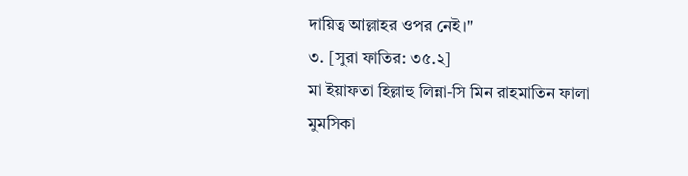দায়িত্ব আল্লাহর ওপর নেই।"
৩. [সুরা ফাতির: ৩৫.২]
মা ইয়াফতা হিল্লাহু লিন্না-সি মিন রাহমাতিন ফালা মুমসিকা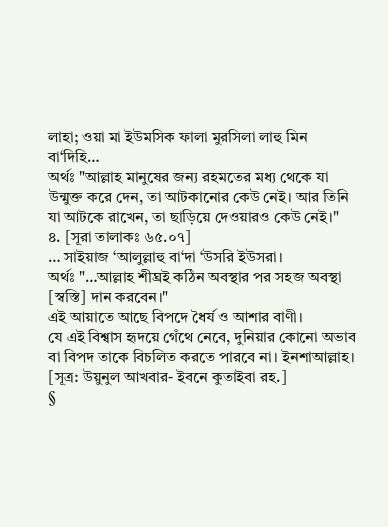লাহা; ওয়া মা ইউমসিক ফালা মুরসিলা লাহু মিন বা‘দিহি…
অর্থঃ "আল্লাহ মানুষের জন্য রহমতের মধ্য থেকে যা উন্মুক্ত করে দেন, তা আটকানোর কেউ নেই। আর তিনি যা আটকে রাখেন, তা ছাড়িয়ে দেওয়ারও কেউ নেই।"
৪. [সূরা তালাকঃ ৬৫.০৭]
… সাইয়াজ ‘আলুল্লাহু বা‘দা ‘উসরি ইউসরা।
অর্থঃ "…আল্লাহ শীঘ্রই কঠিন অবস্থার পর সহজ অবস্থা [স্বস্তি] দান করবেন।"
এই আয়াতে আছে বিপদে ধৈর্য ও আশার বাণী।
যে এই বিশ্বাস হৃদয়ে গেঁথে নেবে, দুনিয়ার কোনো অভাব বা বিপদ তাকে বিচলিত করতে পারবে না। ইনশাআল্লাহ। [সূত্র: উয়ুনুল আখবার- ইবনে কুতাইবা রহ.]
§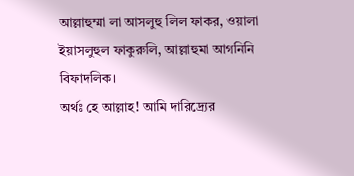আল্লাহুম্মা লা আসলুহু লিল ফাকর, ওয়ালা ইয়াসলুহুল ফাকুরুলি, আল্লাহুমা আগনিনি বিফাদলিক।
অর্থঃ হে আল্লাহ! আমি দারিদ্র্যের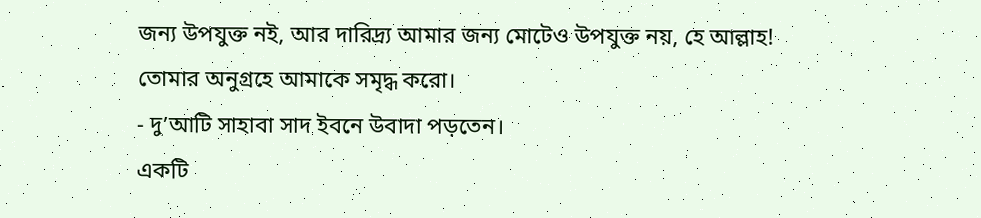জন্য উপযুক্ত নই, আর দারিদ্র্য আমার জন্য মোটেও উপযুক্ত নয়, হে আল্লাহ! তোমার অনুগ্রহে আমাকে সমৃদ্ধ করো।
- দু’আটি সাহাবা সাদ ইবনে উবাদা পড়তেন।
একটি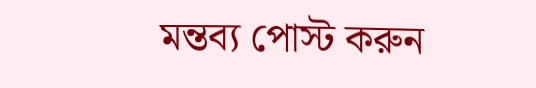মন্তব্য পোস্ট করুন